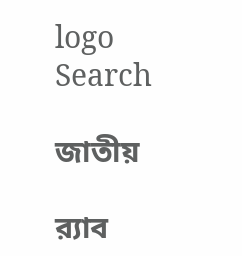logo
Search

জাতীয়

র‍্যাব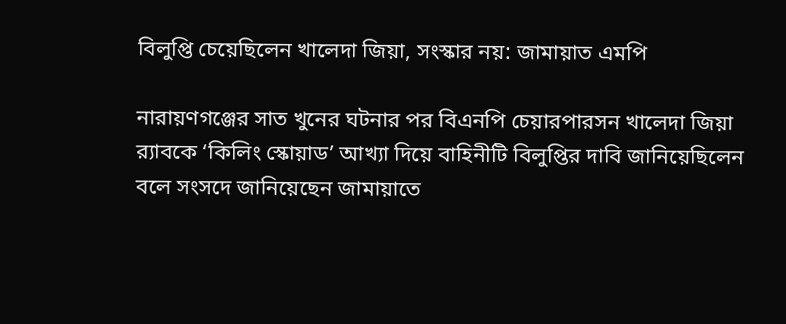বিলুপ্তি চেয়েছিলেন খালেদা জিয়া, সংস্কার নয়: জামায়াত এমপি

নারায়ণগঞ্জের সাত খুনের ঘটনার পর বিএনপি চেয়ারপারসন খালেদা জিয়া র‍্যাবকে ‘কিলিং স্কোয়াড’ আখ্যা দিয়ে বাহিনীটি বিলুপ্তির দাবি জানিয়েছিলেন বলে সংসদে জানিয়েছেন জামায়াতে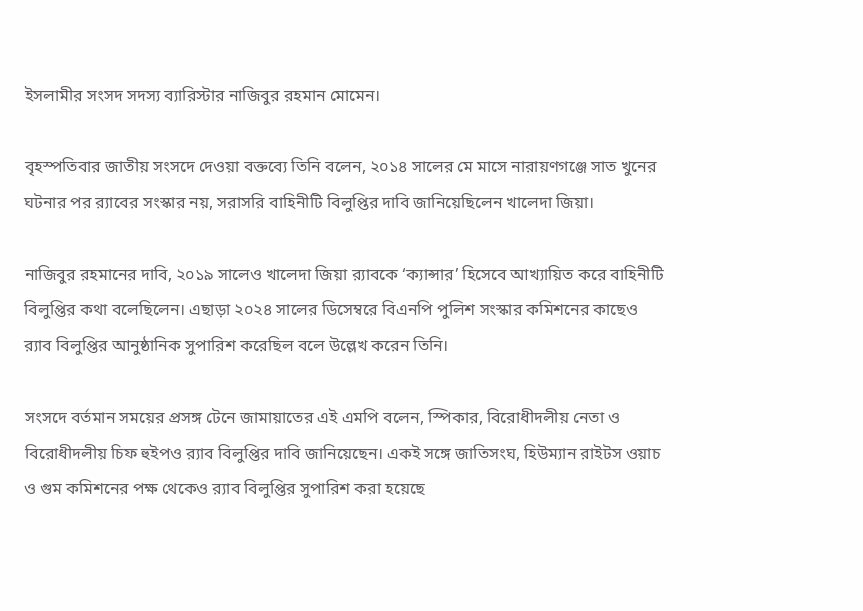ইসলামীর সংসদ সদস্য ব্যারিস্টার নাজিবুর রহমান মোমেন।

বৃহস্পতিবার জাতীয় সংসদে দেওয়া বক্তব্যে তিনি বলেন, ২০১৪ সালের মে মাসে নারায়ণগঞ্জে সাত খুনের ঘটনার পর র‍্যাবের সংস্কার নয়, সরাসরি বাহিনীটি বিলুপ্তির দাবি জানিয়েছিলেন খালেদা জিয়া।

নাজিবুর রহমানের দাবি, ২০১৯ সালেও খালেদা জিয়া র‍্যাবকে ‘ক্যান্সার’ হিসেবে আখ্যায়িত করে বাহিনীটি বিলুপ্তির কথা বলেছিলেন। এছাড়া ২০২৪ সালের ডিসেম্বরে বিএনপি পুলিশ সংস্কার কমিশনের কাছেও র‍্যাব বিলুপ্তির আনুষ্ঠানিক সুপারিশ করেছিল বলে উল্লেখ করেন তিনি।

সংসদে বর্তমান সময়ের প্রসঙ্গ টেনে জামায়াতের এই এমপি বলেন, স্পিকার, বিরোধীদলীয় নেতা ও বিরোধীদলীয় চিফ হুইপও র‍্যাব বিলুপ্তির দাবি জানিয়েছেন। একই সঙ্গে জাতিসংঘ, হিউম্যান রাইটস ওয়াচ ও গুম কমিশনের পক্ষ থেকেও র‍্যাব বিলুপ্তির সুপারিশ করা হয়েছে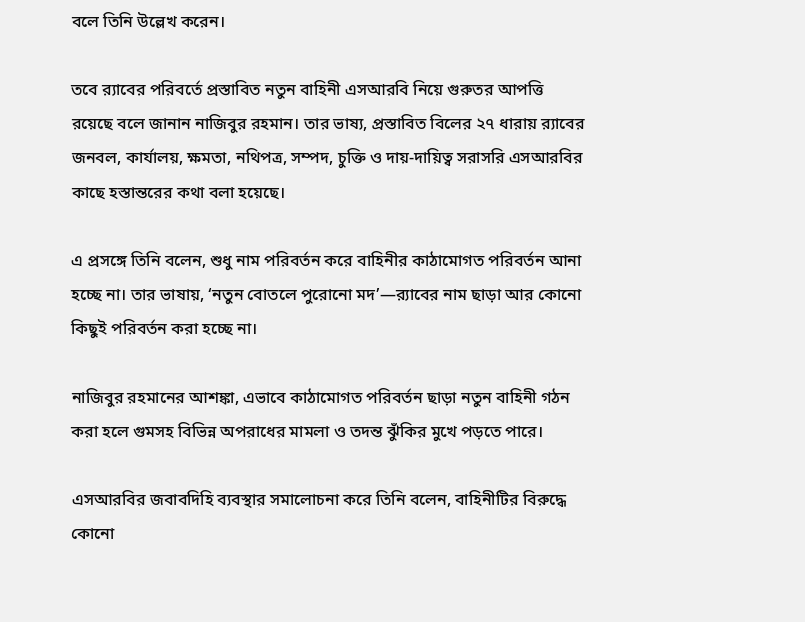বলে তিনি উল্লেখ করেন।

তবে র‍্যাবের পরিবর্তে প্রস্তাবিত নতুন বাহিনী এসআরবি নিয়ে গুরুতর আপত্তি রয়েছে বলে জানান নাজিবুর রহমান। তার ভাষ্য, প্রস্তাবিত বিলের ২৭ ধারায় র‍্যাবের জনবল, কার্যালয়, ক্ষমতা, নথিপত্র, সম্পদ, চুক্তি ও দায়-দায়িত্ব সরাসরি এসআরবির কাছে হস্তান্তরের কথা বলা হয়েছে।

এ প্রসঙ্গে তিনি বলেন, শুধু নাম পরিবর্তন করে বাহিনীর কাঠামোগত পরিবর্তন আনা হচ্ছে না। তার ভাষায়, ‘নতুন বোতলে পুরোনো মদ’—র‍্যাবের নাম ছাড়া আর কোনো কিছুই পরিবর্তন করা হচ্ছে না।

নাজিবুর রহমানের আশঙ্কা, এভাবে কাঠামোগত পরিবর্তন ছাড়া নতুন বাহিনী গঠন করা হলে গুমসহ বিভিন্ন অপরাধের মামলা ও তদন্ত ঝুঁকির মুখে পড়তে পারে।

এসআরবির জবাবদিহি ব্যবস্থার সমালোচনা করে তিনি বলেন, বাহিনীটির বিরুদ্ধে কোনো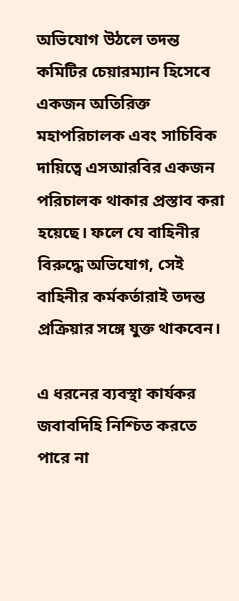অভিযোগ উঠলে তদন্ত কমিটির চেয়ারম্যান হিসেবে একজন অতিরিক্ত মহাপরিচালক এবং সাচিবিক দায়িত্বে এসআরবির একজন পরিচালক থাকার প্রস্তাব করা হয়েছে। ফলে যে বাহিনীর বিরুদ্ধে অভিযোগ, সেই বাহিনীর কর্মকর্তারাই তদন্ত প্রক্রিয়ার সঙ্গে যুক্ত থাকবেন।

এ ধরনের ব্যবস্থা কার্যকর জবাবদিহি নিশ্চিত করতে পারে না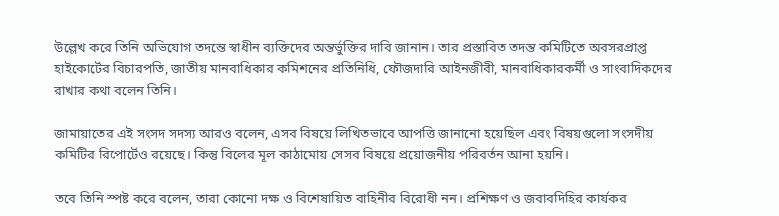উল্লেখ করে তিনি অভিযোগ তদন্তে স্বাধীন ব্যক্তিদের অন্তর্ভুক্তির দাবি জানান। তার প্রস্তাবিত তদন্ত কমিটিতে অবসরপ্রাপ্ত হাইকোর্টের বিচারপতি, জাতীয় মানবাধিকার কমিশনের প্রতিনিধি, ফৌজদারি আইনজীবী, মানবাধিকারকর্মী ও সাংবাদিকদের রাখার কথা বলেন তিনি।

জামায়াতের এই সংসদ সদস্য আরও বলেন, এসব বিষয়ে লিখিতভাবে আপত্তি জানানো হয়েছিল এবং বিষয়গুলো সংসদীয় কমিটির রিপোর্টেও রয়েছে। কিন্তু বিলের মূল কাঠামোয় সেসব বিষয়ে প্রয়োজনীয় পরিবর্তন আনা হয়নি।

তবে তিনি স্পষ্ট করে বলেন, তারা কোনো দক্ষ ও বিশেষায়িত বাহিনীর বিরোধী নন। প্রশিক্ষণ ও জবাবদিহির কার্যকর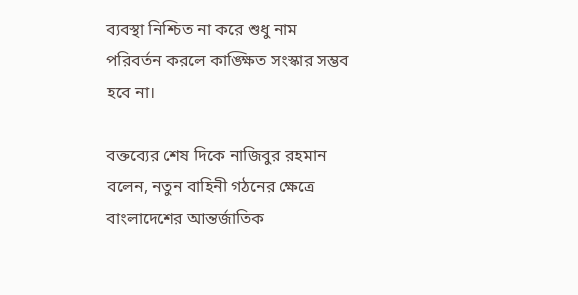ব্যবস্থা নিশ্চিত না করে শুধু নাম পরিবর্তন করলে কাঙ্ক্ষিত সংস্কার সম্ভব হবে না।

বক্তব্যের শেষ দিকে নাজিবুর রহমান বলেন, নতুন বাহিনী গঠনের ক্ষেত্রে বাংলাদেশের আন্তর্জাতিক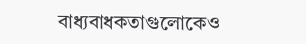বাধ্যবাধকতাগুলোকেও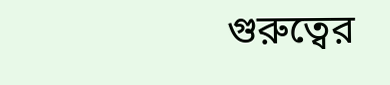গুরুত্বের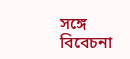সঙ্গে বিবেচনা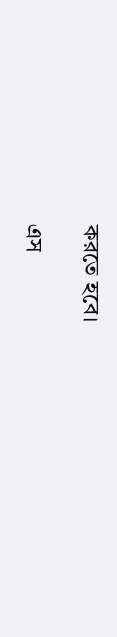করতে হবে।

এস